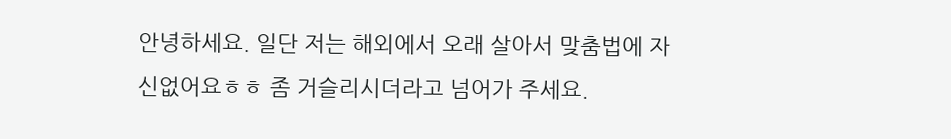안녕하세요. 일단 저는 해외에서 오래 살아서 맞춤법에 자신없어요ㅎㅎ 좀 거슬리시더라고 넘어가 주세요.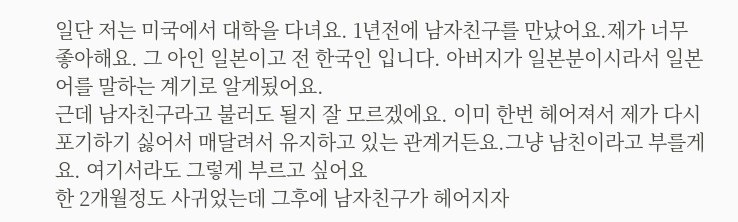일단 저는 미국에서 대학을 다녀요. 1년전에 남자친구를 만났어요.제가 너무 좋아해요. 그 아인 일본이고 전 한국인 입니다. 아버지가 일본분이시라서 일본어를 말하는 계기로 알게됬어요.
근데 남자친구라고 불러도 될지 잘 모르겠에요. 이미 한번 헤어져서 제가 다시 포기하기 싫어서 매달려서 유지하고 있는 관계거든요.그냥 남친이라고 부를게요. 여기서라도 그렇게 부르고 싶어요
한 2개월정도 사귀었는데 그후에 남자친구가 헤어지자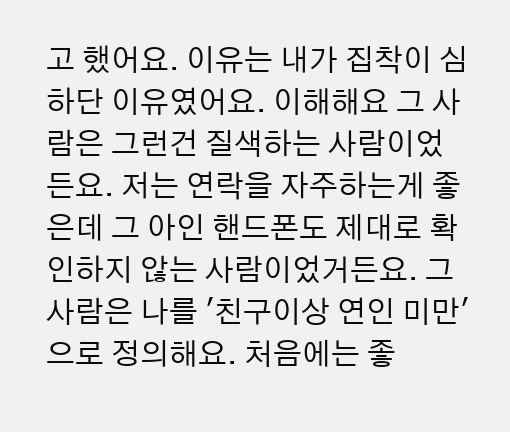고 했어요. 이유는 내가 집착이 심하단 이유였어요. 이해해요 그 사람은 그런건 질색하는 사람이었든요. 저는 연락을 자주하는게 좋은데 그 아인 핸드폰도 제대로 확인하지 않는 사람이었거든요. 그 사람은 나를 '친구이상 연인 미만' 으로 정의해요. 처음에는 좋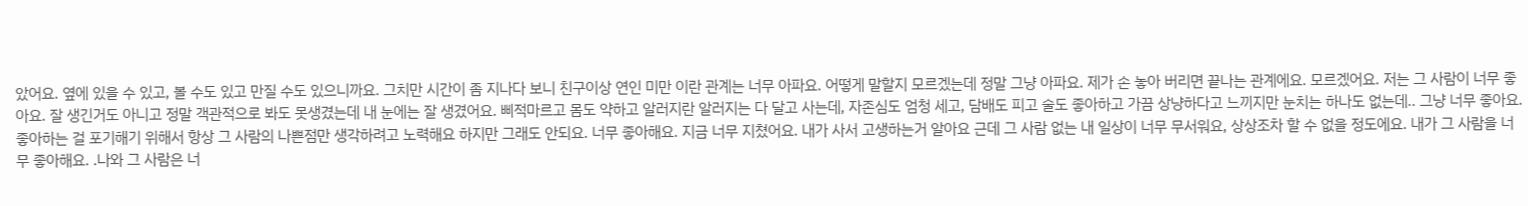았어요. 옆에 있을 수 있고, 볼 수도 있고 만질 수도 있으니까요. 그치만 시간이 좀 지나다 보니 친구이상 연인 미만 이란 관계는 너무 아파요. 어떻게 말할지 모르겠는데 정말 그냥 아파요. 제가 손 놓아 버리면 끝나는 관계에요. 모르겠어요. 저는 그 사람이 너무 좋아요. 잘 생긴거도 아니고 정말 객관적으로 봐도 못생겼는데 내 눈에는 잘 생겼어요. 삐적마르고 몸도 약하고 알러지란 알러지는 다 달고 사는데, 자존심도 엄청 세고, 담배도 피고 술도 좋아하고 가끔 상냥하다고 느끼지만 눈치는 하나도 없는데.. 그냥 너무 좋아요. 좋아하는 걸 포기해기 위해서 항상 그 사람의 나쁜점만 생각하려고 노력해요 하지만 그래도 안되요. 너무 좋아해요. 지금 너무 지쳤어요. 내가 사서 고생하는거 알아요 근데 그 사람 없는 내 일상이 너무 무서워요, 상상조차 할 수 없을 정도에요. 내가 그 사람을 너무 좋아해요. .나와 그 사람은 너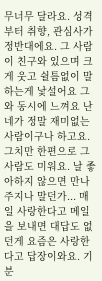무너무 달라요. 성격 부터 취향, 관심사가 정반대에요. 그 사람이 친구와 있으며 크게 웃고 쉴틈없이 말하는게 낯설어요 그와 동시에 느껴요 난 네가 정말 재미없는 사람이구나 하고요. 그치만 한편으로 그 사람도 미워요. 날 좋아하지 않으면 만나주지나 말던가... 매일 사랑한다고 메일을 보내면 대답도 없던게 요즘은 사랑한다고 답장이와요. 기분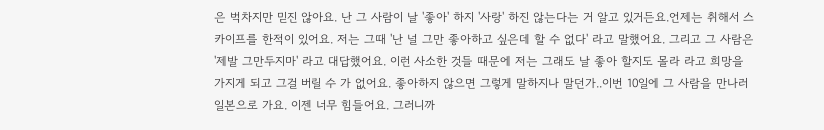은 벅차지만 믿진 않아요. 난 그 사람이 날 '좋아' 하지 '사랑' 하진 않는다는 거 알고 있거든요.언제는 취해서 스카이프를 한적이 있어요. 저는 그때 '난 널 그만 좋아하고 싶은데 할 수 없다' 라고 말했어요. 그리고 그 사람은 '제발 그만두지마' 라고 대답했어요. 이런 사소한 것들 때문에 저는 그래도 날 좋아 할지도 몰라 라고 희망을 가지게 되고 그걸 버릴 수 가 없어요. 좋아하지 않으면 그렇게 말하지나 말던가..이번 10일에 그 사람을 만나러 일본으로 가요. 이젠 너무 힘들어요. 그러니까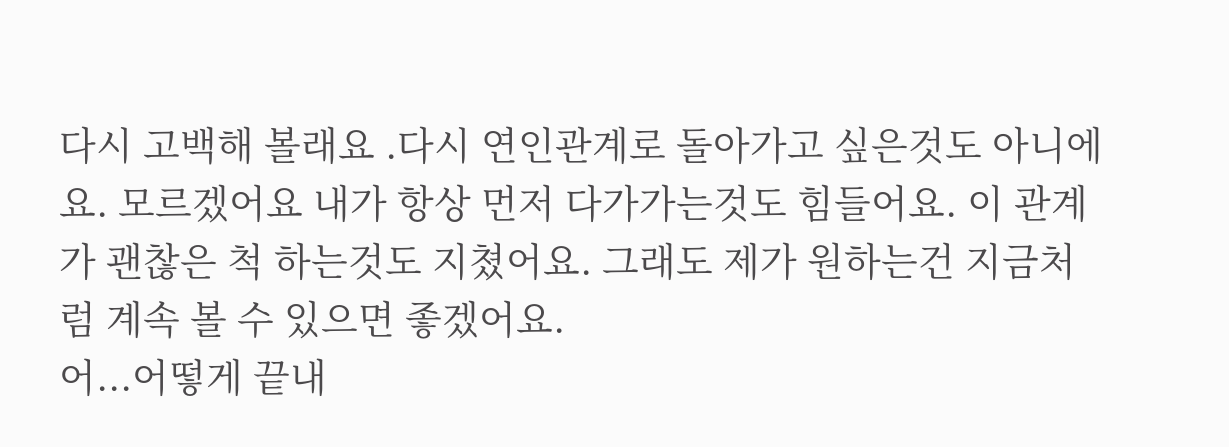다시 고백해 볼래요 .다시 연인관계로 돌아가고 싶은것도 아니에요. 모르겠어요 내가 항상 먼저 다가가는것도 힘들어요. 이 관계가 괜찮은 척 하는것도 지쳤어요. 그래도 제가 원하는건 지금처럼 계속 볼 수 있으면 좋겠어요.
어...어떻게 끝내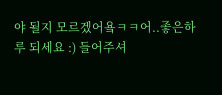야 될지 모르겠어욬ㅋㅋ어..좋은하루 되세요 :) 들어주셔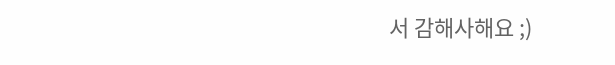서 감해사해요 ;)